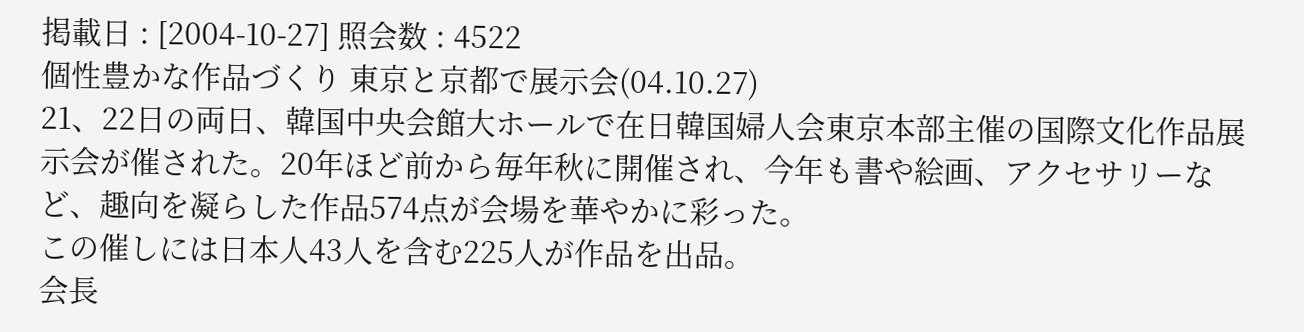掲載日 : [2004-10-27] 照会数 : 4522
個性豊かな作品づくり 東京と京都で展示会(04.10.27)
21、22日の両日、韓国中央会館大ホールで在日韓国婦人会東京本部主催の国際文化作品展示会が催された。20年ほど前から毎年秋に開催され、今年も書や絵画、アクセサリーなど、趣向を凝らした作品574点が会場を華やかに彩った。
この催しには日本人43人を含む225人が作品を出品。
会長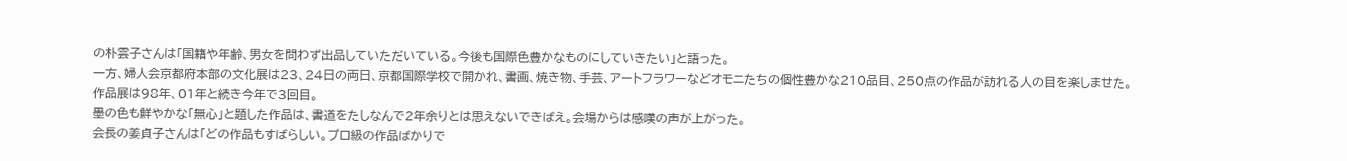の朴雲子さんは「国籍や年齢、男女を問わず出品していただいている。今後も国際色豊かなものにしていきたい」と語った。
一方、婦人会京都府本部の文化展は23、24日の両日、京都国際学校で開かれ、書画、焼き物、手芸、アートフラワーなどオモニたちの個性豊かな210品目、250点の作品が訪れる人の目を楽しませた。
作品展は98年、01年と続き今年で3回目。
墨の色も鮮やかな「無心」と題した作品は、書道をたしなんで2年余りとは思えないできばえ。会場からは感嘆の声が上がった。
会長の姜貞子さんは「どの作品もすばらしい。プロ級の作品ばかりで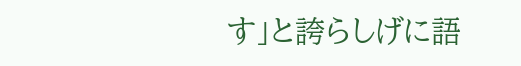す」と誇らしげに語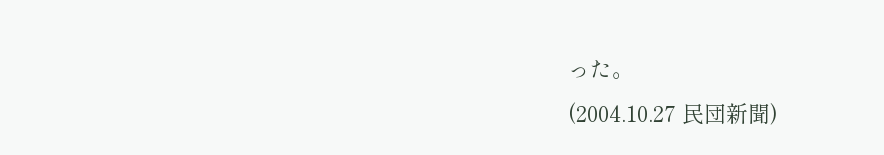った。
(2004.10.27 民団新聞)